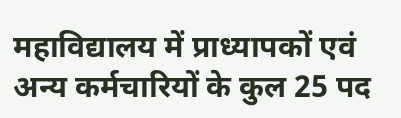महाविद्यालय में प्राध्यापकों एवं अन्य कर्मचारियों के कुल 25 पद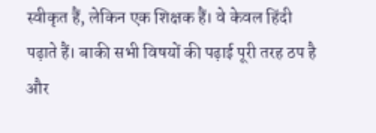स्वीकृत हैं, लेकिन एक शिक्षक हैं। वे केवल हिंदी पढ़ाते हैं। बाकी सभी विषयों की पढ़ाई पूरी तरह ठप है और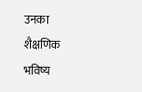उनका शैक्षणिक भविष्य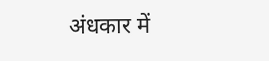अंधकार में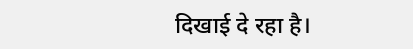दिखाई दे रहा है।